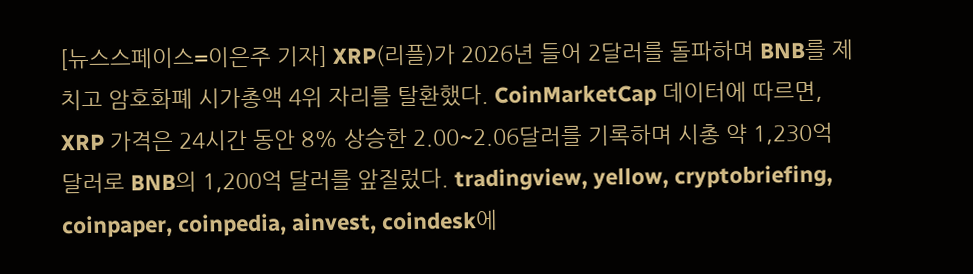[뉴스스페이스=이은주 기자] XRP(리플)가 2026년 들어 2달러를 돌파하며 BNB를 제치고 암호화폐 시가총액 4위 자리를 탈환했다. CoinMarketCap 데이터에 따르면, XRP 가격은 24시간 동안 8% 상승한 2.00~2.06달러를 기록하며 시총 약 1,230억 달러로 BNB의 1,200억 달러를 앞질렀다. tradingview, yellow, cryptobriefing, coinpaper, coinpedia, ainvest, coindesk에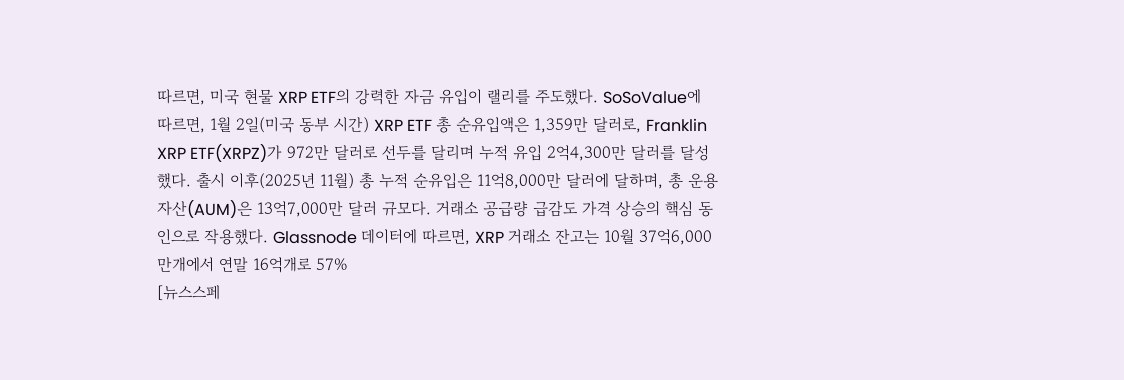따르면, 미국 현물 XRP ETF의 강력한 자금 유입이 랠리를 주도했다. SoSoValue에 따르면, 1월 2일(미국 동부 시간) XRP ETF 총 순유입액은 1,359만 달러로, Franklin XRP ETF(XRPZ)가 972만 달러로 선두를 달리며 누적 유입 2억4,300만 달러를 달성했다. 출시 이후(2025년 11월) 총 누적 순유입은 11억8,000만 달러에 달하며, 총 운용자산(AUM)은 13억7,000만 달러 규모다. 거래소 공급량 급감도 가격 상승의 핵심 동인으로 작용했다. Glassnode 데이터에 따르면, XRP 거래소 잔고는 10월 37억6,000만개에서 연말 16억개로 57%
[뉴스스페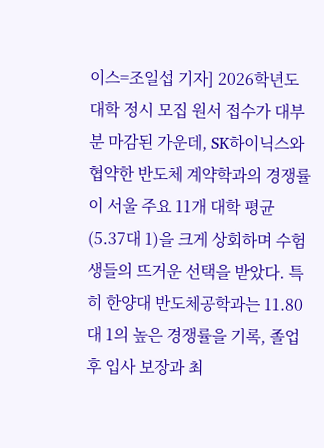이스=조일섭 기자] 2026학년도 대학 정시 모집 원서 접수가 대부분 마감된 가운데, SK하이닉스와 협약한 반도체 계약학과의 경쟁률이 서울 주요 11개 대학 평균(5.37대 1)을 크게 상회하며 수험생들의 뜨거운 선택을 받았다. 특히 한양대 반도체공학과는 11.80대 1의 높은 경쟁률을 기록, 졸업 후 입사 보장과 최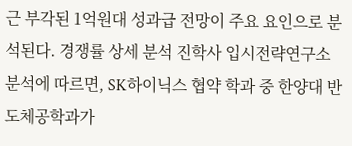근 부각된 1억원대 성과급 전망이 주요 요인으로 분석된다. 경쟁률 상세 분석 진학사 입시전략연구소 분석에 따르면, SK하이닉스 협약 학과 중 한양대 반도체공학과가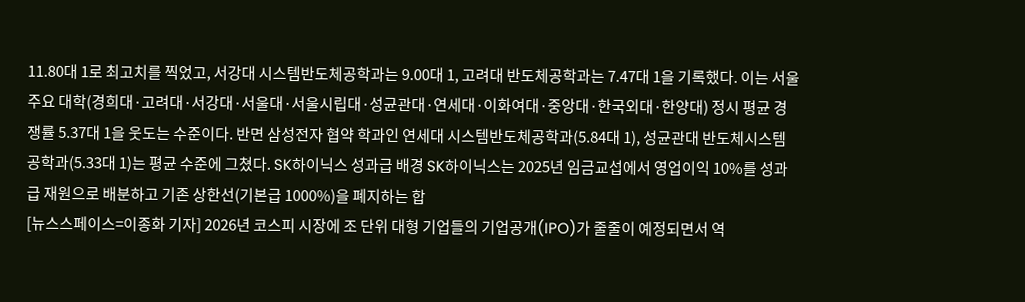11.80대 1로 최고치를 찍었고, 서강대 시스템반도체공학과는 9.00대 1, 고려대 반도체공학과는 7.47대 1을 기록했다. 이는 서울 주요 대학(경희대·고려대·서강대·서울대·서울시립대·성균관대·연세대·이화여대·중앙대·한국외대·한양대) 정시 평균 경쟁률 5.37대 1을 웃도는 수준이다. 반면 삼성전자 협약 학과인 연세대 시스템반도체공학과(5.84대 1), 성균관대 반도체시스템공학과(5.33대 1)는 평균 수준에 그쳤다. SK하이닉스 성과급 배경 SK하이닉스는 2025년 임금교섭에서 영업이익 10%를 성과급 재원으로 배분하고 기존 상한선(기본급 1000%)을 폐지하는 합
[뉴스스페이스=이종화 기자] 2026년 코스피 시장에 조 단위 대형 기업들의 기업공개(IPO)가 줄줄이 예정되면서 역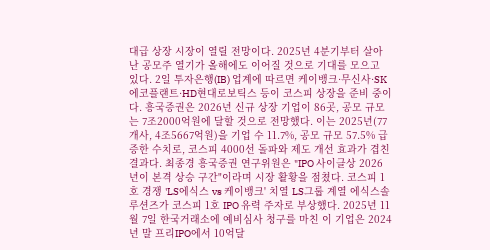대급 상장 시장이 열릴 전망이다. 2025년 4분기부터 살아난 공모주 열기가 올해에도 이어질 것으로 기대를 모으고 있다. 2일 투자은행(IB) 업계에 따르면 케이뱅크·무신사·SK에코플랜트·HD현대로보틱스 등이 코스피 상장을 준비 중이다. 흥국증권은 2026년 신규 상장 기업이 86곳, 공모 규모는 7조2000억원에 달할 것으로 전망했다. 이는 2025년(77개사, 4조5667억원)을 기업 수 11.7%, 공모 규모 57.5% 급증한 수치로, 코스피 4000선 돌파와 제도 개선 효과가 겹친 결과다. 최종경 흥국증권 연구위원은 "IPO 사이클상 2026년이 본격 상승 구간"이라며 시장 활황을 점쳤다. 코스피 1호 경쟁 'LS에식스 vs 케이뱅크' 치열 LS그룹 계열 에식스솔루션즈가 코스피 1호 IPO 유력 주자로 부상했다. 2025년 11월 7일 한국거래소에 예비심사 청구를 마친 이 기업은 2024년 말 프리IPO에서 10억달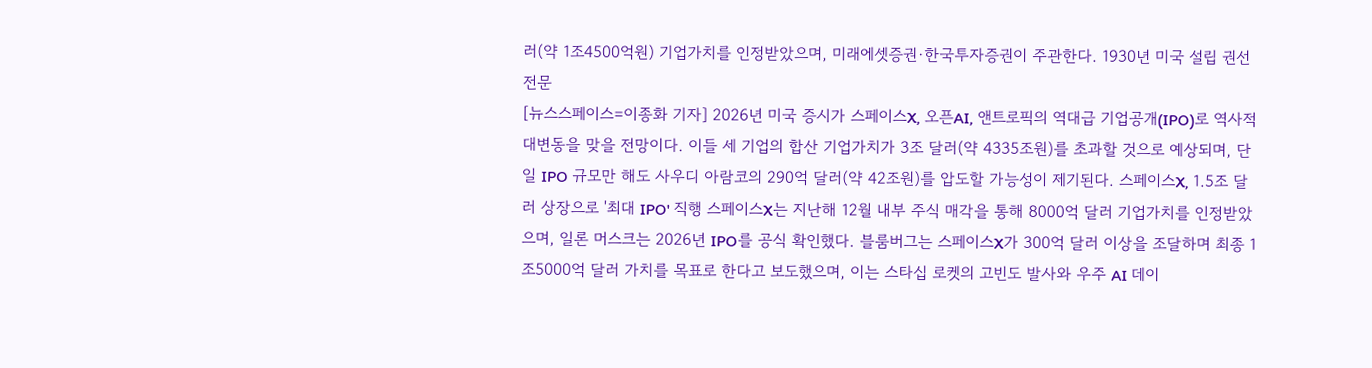러(약 1조4500억원) 기업가치를 인정받았으며, 미래에셋증권·한국투자증권이 주관한다. 1930년 미국 설립 권선 전문
[뉴스스페이스=이종화 기자] 2026년 미국 증시가 스페이스X, 오픈AI, 앤트로픽의 역대급 기업공개(IPO)로 역사적 대변동을 맞을 전망이다. 이들 세 기업의 합산 기업가치가 3조 달러(약 4335조원)를 초과할 것으로 예상되며, 단일 IPO 규모만 해도 사우디 아람코의 290억 달러(약 42조원)를 압도할 가능성이 제기된다. 스페이스X, 1.5조 달러 상장으로 '최대 IPO' 직행 스페이스X는 지난해 12월 내부 주식 매각을 통해 8000억 달러 기업가치를 인정받았으며, 일론 머스크는 2026년 IPO를 공식 확인했다. 블룸버그는 스페이스X가 300억 달러 이상을 조달하며 최종 1조5000억 달러 가치를 목표로 한다고 보도했으며, 이는 스타십 로켓의 고빈도 발사와 우주 AI 데이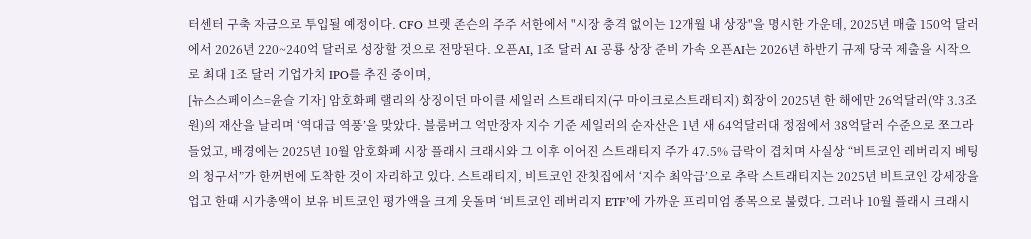터센터 구축 자금으로 투입될 예정이다. CFO 브렛 존슨의 주주 서한에서 "시장 충격 없이는 12개월 내 상장"을 명시한 가운데, 2025년 매출 150억 달러에서 2026년 220~240억 달러로 성장할 것으로 전망된다. 오픈AI, 1조 달러 AI 공룡 상장 준비 가속 오픈AI는 2026년 하반기 규제 당국 제출을 시작으로 최대 1조 달러 기업가치 IPO를 추진 중이며,
[뉴스스페이스=윤슬 기자] 암호화폐 랠리의 상징이던 마이클 세일러 스트래티지(구 마이크로스트래티지) 회장이 2025년 한 해에만 26억달러(약 3.3조원)의 재산을 날리며 ‘역대급 역풍’을 맞았다. 블룸버그 억만장자 지수 기준 세일러의 순자산은 1년 새 64억달러대 정점에서 38억달러 수준으로 쪼그라들었고, 배경에는 2025년 10월 암호화폐 시장 플래시 크래시와 그 이후 이어진 스트래티지 주가 47.5% 급락이 겹치며 사실상 “비트코인 레버리지 베팅의 청구서”가 한꺼번에 도착한 것이 자리하고 있다. 스트래티지, 비트코인 잔칫집에서 ‘지수 최악급’으로 추락 스트래티지는 2025년 비트코인 강세장을 업고 한때 시가총액이 보유 비트코인 평가액을 크게 웃돌며 ‘비트코인 레버리지 ETF’에 가까운 프리미엄 종목으로 불렸다. 그러나 10월 플래시 크래시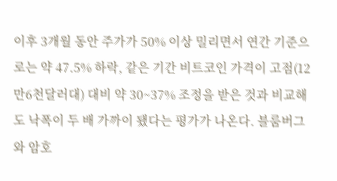이후 3개월 동안 주가가 50% 이상 밀리면서 연간 기준으로는 약 47.5% 하락, 같은 기간 비트코인 가격이 고점(12만6천달러대) 대비 약 30~37% 조정을 받은 것과 비교해도 낙폭이 두 배 가까이 됐다는 평가가 나온다. 블룸버그와 암호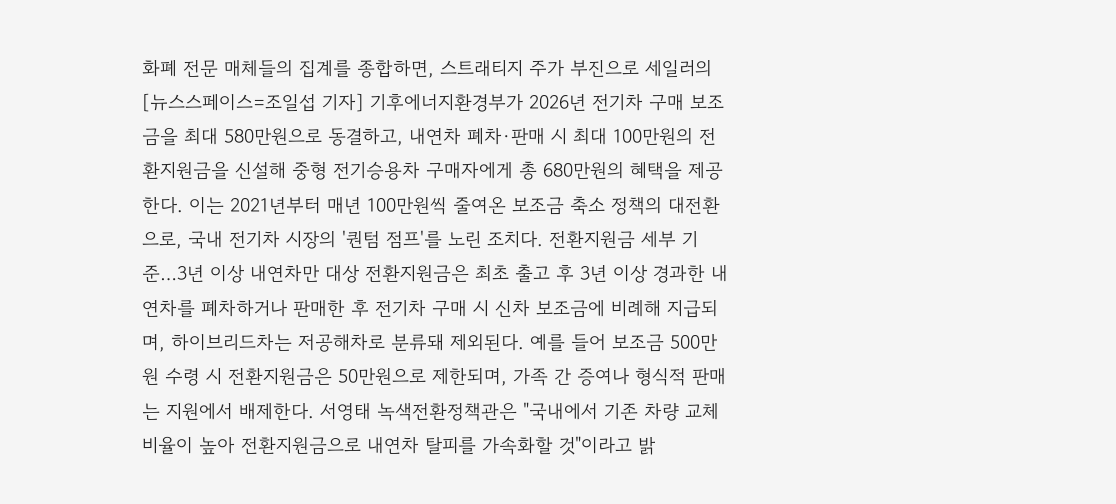화폐 전문 매체들의 집계를 종합하면, 스트래티지 주가 부진으로 세일러의
[뉴스스페이스=조일섭 기자] 기후에너지환경부가 2026년 전기차 구매 보조금을 최대 580만원으로 동결하고, 내연차 폐차·판매 시 최대 100만원의 전환지원금을 신설해 중형 전기승용차 구매자에게 총 680만원의 혜택을 제공한다. 이는 2021년부터 매년 100만원씩 줄여온 보조금 축소 정책의 대전환으로, 국내 전기차 시장의 '퀀텀 점프'를 노린 조치다. 전환지원금 세부 기준…3년 이상 내연차만 대상 전환지원금은 최초 출고 후 3년 이상 경과한 내연차를 폐차하거나 판매한 후 전기차 구매 시 신차 보조금에 비례해 지급되며, 하이브리드차는 저공해차로 분류돼 제외된다. 예를 들어 보조금 500만원 수령 시 전환지원금은 50만원으로 제한되며, 가족 간 증여나 형식적 판매는 지원에서 배제한다. 서영태 녹색전환정책관은 "국내에서 기존 차량 교체 비율이 높아 전환지원금으로 내연차 탈피를 가속화할 것"이라고 밝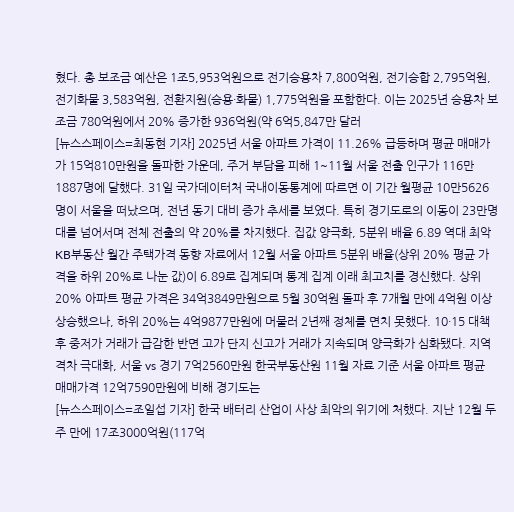혔다. 총 보조금 예산은 1조5,953억원으로 전기승용차 7,800억원, 전기승합 2,795억원, 전기화물 3,583억원, 전환지원(승용·화물) 1,775억원을 포함한다. 이는 2025년 승용차 보조금 780억원에서 20% 증가한 936억원(약 6억5,847만 달러
[뉴스스페이스=최동현 기자] 2025년 서울 아파트 가격이 11.26% 급등하며 평균 매매가가 15억810만원을 돌파한 가운데, 주거 부담을 피해 1~11월 서울 전출 인구가 116만1887명에 달했다. 31일 국가데이터처 국내이동통계에 따르면 이 기간 월평균 10만5626명이 서울을 떠났으며, 전년 동기 대비 증가 추세를 보였다. 특히 경기도로의 이동이 23만명대를 넘어서며 전체 전출의 약 20%를 차지했다. 집값 양극화, 5분위 배율 6.89 역대 최악 KB부동산 월간 주택가격 동향 자료에서 12월 서울 아파트 5분위 배율(상위 20% 평균 가격을 하위 20%로 나눈 값)이 6.89로 집계되며 통계 집계 이래 최고치를 경신했다. 상위 20% 아파트 평균 가격은 34억3849만원으로 5월 30억원 돌파 후 7개월 만에 4억원 이상 상승했으나, 하위 20%는 4억9877만원에 머물러 2년째 정체를 면치 못했다. 10·15 대책 후 중저가 거래가 급감한 반면 고가 단지 신고가 거래가 지속되며 양극화가 심화됐다. 지역 격차 극대화, 서울 vs 경기 7억2560만원 한국부동산원 11월 자료 기준 서울 아파트 평균 매매가격 12억7590만원에 비해 경기도는
[뉴스스페이스=조일섭 기자] 한국 배터리 산업이 사상 최악의 위기에 처했다. 지난 12월 두 주 만에 17조3000억원(117억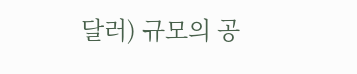달러) 규모의 공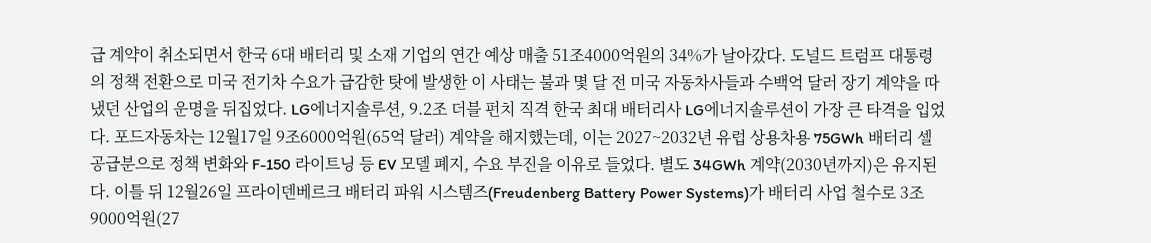급 계약이 취소되면서 한국 6대 배터리 및 소재 기업의 연간 예상 매출 51조4000억원의 34%가 날아갔다. 도널드 트럼프 대통령의 정책 전환으로 미국 전기차 수요가 급감한 탓에 발생한 이 사태는 불과 몇 달 전 미국 자동차사들과 수백억 달러 장기 계약을 따냈던 산업의 운명을 뒤집었다. LG에너지솔루션, 9.2조 더블 펀치 직격 한국 최대 배터리사 LG에너지솔루션이 가장 큰 타격을 입었다. 포드자동차는 12월17일 9조6000억원(65억 달러) 계약을 해지했는데, 이는 2027~2032년 유럽 상용차용 75GWh 배터리 셀 공급분으로 정책 변화와 F-150 라이트닝 등 EV 모델 폐지, 수요 부진을 이유로 들었다. 별도 34GWh 계약(2030년까지)은 유지된다. 이틀 뒤 12월26일 프라이덴베르크 배터리 파워 시스템즈(Freudenberg Battery Power Systems)가 배터리 사업 철수로 3조9000억원(27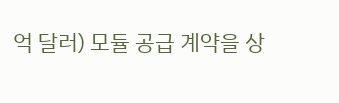억 달러) 모듈 공급 계약을 상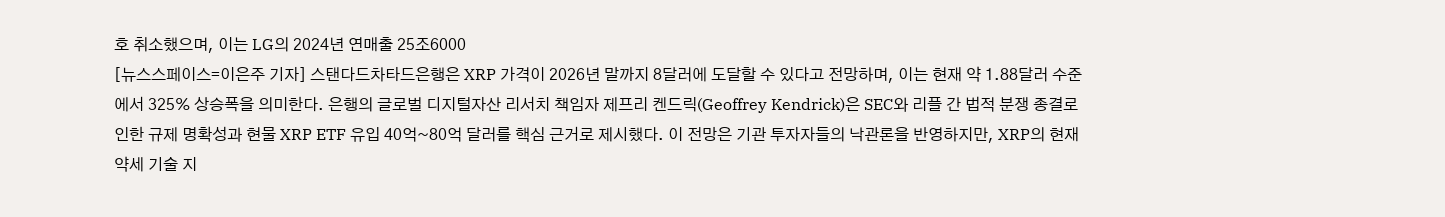호 취소했으며, 이는 LG의 2024년 연매출 25조6000
[뉴스스페이스=이은주 기자] 스탠다드차타드은행은 XRP 가격이 2026년 말까지 8달러에 도달할 수 있다고 전망하며, 이는 현재 약 1.88달러 수준에서 325% 상승폭을 의미한다. 은행의 글로벌 디지털자산 리서치 책임자 제프리 켄드릭(Geoffrey Kendrick)은 SEC와 리플 간 법적 분쟁 종결로 인한 규제 명확성과 현물 XRP ETF 유입 40억~80억 달러를 핵심 근거로 제시했다. 이 전망은 기관 투자자들의 낙관론을 반영하지만, XRP의 현재 약세 기술 지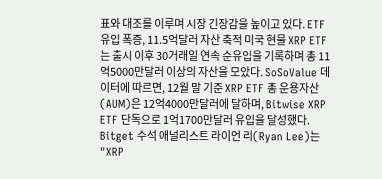표와 대조를 이루며 시장 긴장감을 높이고 있다. ETF 유입 폭증, 11.5억달러 자산 축적 미국 현물 XRP ETF는 출시 이후 30거래일 연속 순유입을 기록하며 총 11억5000만달러 이상의 자산을 모았다. SoSoValue 데이터에 따르면, 12월 말 기준 XRP ETF 총 운용자산(AUM)은 12억4000만달러에 달하며, Bitwise XRP ETF 단독으로 1억1700만달러 유입을 달성했다. Bitget 수석 애널리스트 라이언 리(Ryan Lee)는 "XRP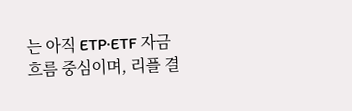는 아직 ETP·ETF 자금 흐름 중심이며, 리플 결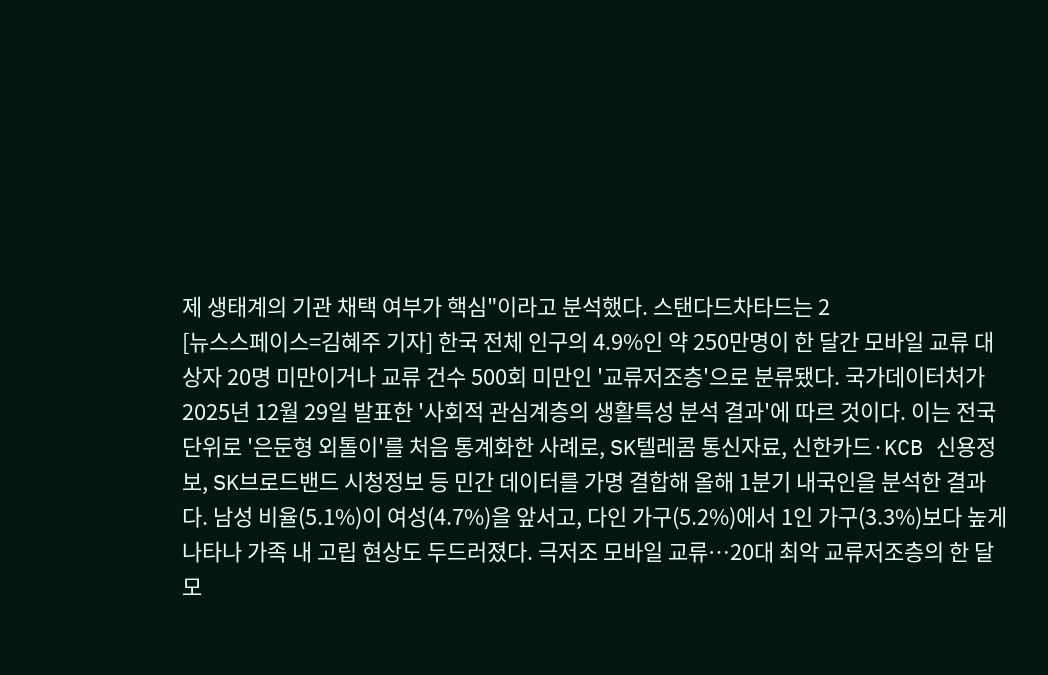제 생태계의 기관 채택 여부가 핵심"이라고 분석했다. 스탠다드차타드는 2
[뉴스스페이스=김혜주 기자] 한국 전체 인구의 4.9%인 약 250만명이 한 달간 모바일 교류 대상자 20명 미만이거나 교류 건수 500회 미만인 '교류저조층'으로 분류됐다. 국가데이터처가 2025년 12월 29일 발표한 '사회적 관심계층의 생활특성 분석 결과'에 따르 것이다. 이는 전국 단위로 '은둔형 외톨이'를 처음 통계화한 사례로, SK텔레콤 통신자료, 신한카드·KCB 신용정보, SK브로드밴드 시청정보 등 민간 데이터를 가명 결합해 올해 1분기 내국인을 분석한 결과다. 남성 비율(5.1%)이 여성(4.7%)을 앞서고, 다인 가구(5.2%)에서 1인 가구(3.3%)보다 높게 나타나 가족 내 고립 현상도 두드러졌다. 극저조 모바일 교류…20대 최악 교류저조층의 한 달 모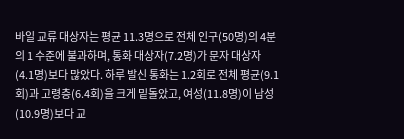바일 교류 대상자는 평균 11.3명으로 전체 인구(50명)의 4분의 1 수준에 불과하며, 통화 대상자(7.2명)가 문자 대상자(4.1명)보다 많았다. 하루 발신 통화는 1.2회로 전체 평균(9.1회)과 고령층(6.4회)을 크게 밑돌았고, 여성(11.8명)이 남성(10.9명)보다 교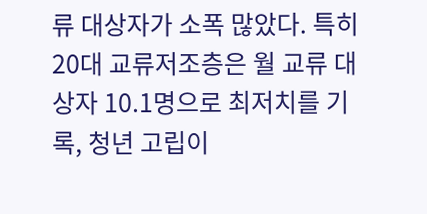류 대상자가 소폭 많았다. 특히 20대 교류저조층은 월 교류 대상자 10.1명으로 최저치를 기록, 청년 고립이